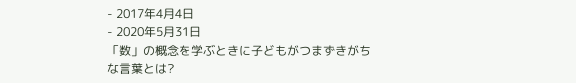- 2017年4月4日
- 2020年5月31日
「数」の概念を学ぶときに子どもがつまずきがちな言葉とは?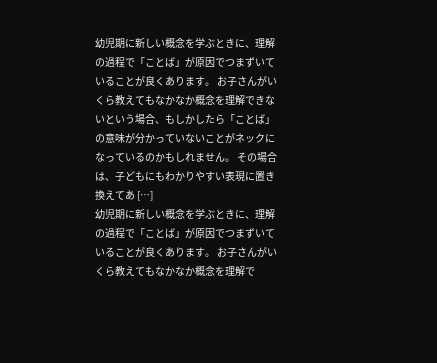幼児期に新しい概念を学ぶときに、理解の過程で「ことば」が原因でつまずいていることが良くあります。 お子さんがいくら教えてもなかなか概念を理解できないという場合、もしかしたら「ことば」の意味が分かっていないことがネックになっているのかもしれません。 その場合は、子どもにもわかりやすい表現に置き換えてあ […]
幼児期に新しい概念を学ぶときに、理解の過程で「ことば」が原因でつまずいていることが良くあります。 お子さんがいくら教えてもなかなか概念を理解で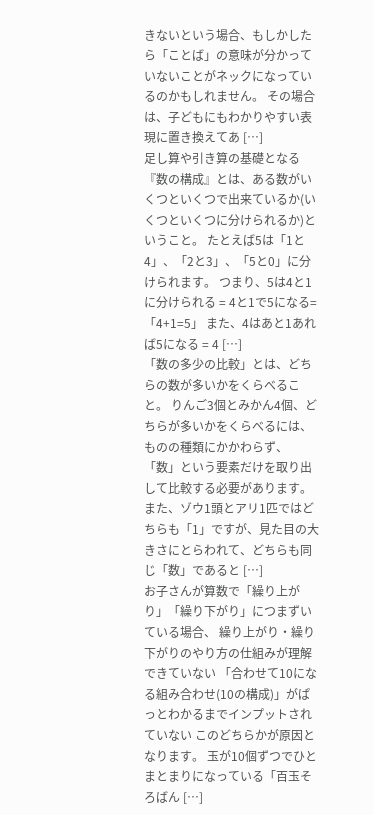きないという場合、もしかしたら「ことば」の意味が分かっていないことがネックになっているのかもしれません。 その場合は、子どもにもわかりやすい表現に置き換えてあ […]
足し算や引き算の基礎となる『数の構成』とは、ある数がいくつといくつで出来ているか(いくつといくつに分けられるか)ということ。 たとえば5は「1と4」、「2と3」、「5と0」に分けられます。 つまり、5は4と1に分けられる = 4と1で5になる= 「4+1=5」 また、4はあと1あれば5になる = 4 […]
「数の多少の比較」とは、どちらの数が多いかをくらべること。 りんご3個とみかん4個、どちらが多いかをくらべるには、ものの種類にかかわらず、「数」という要素だけを取り出して比較する必要があります。 また、ゾウ1頭とアリ1匹ではどちらも「1」ですが、見た目の大きさにとらわれて、どちらも同じ「数」であると […]
お子さんが算数で「繰り上がり」「繰り下がり」につまずいている場合、 繰り上がり・繰り下がりのやり方の仕組みが理解できていない 「合わせて10になる組み合わせ(10の構成)」がぱっとわかるまでインプットされていない このどちらかが原因となります。 玉が10個ずつでひとまとまりになっている「百玉そろばん […]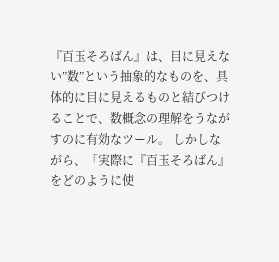『百玉そろばん』は、目に見えない”数”という抽象的なものを、具体的に目に見えるものと結びつけることで、数概念の理解をうながすのに有効なツール。 しかしながら、「実際に『百玉そろばん』をどのように使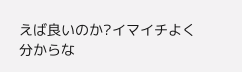えば良いのか?イマイチよく分からな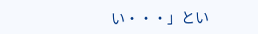い・・・」とい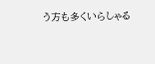う方も多くいらしゃる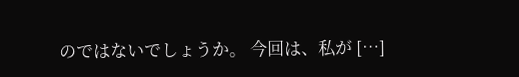のではないでしょうか。 今回は、私が […]